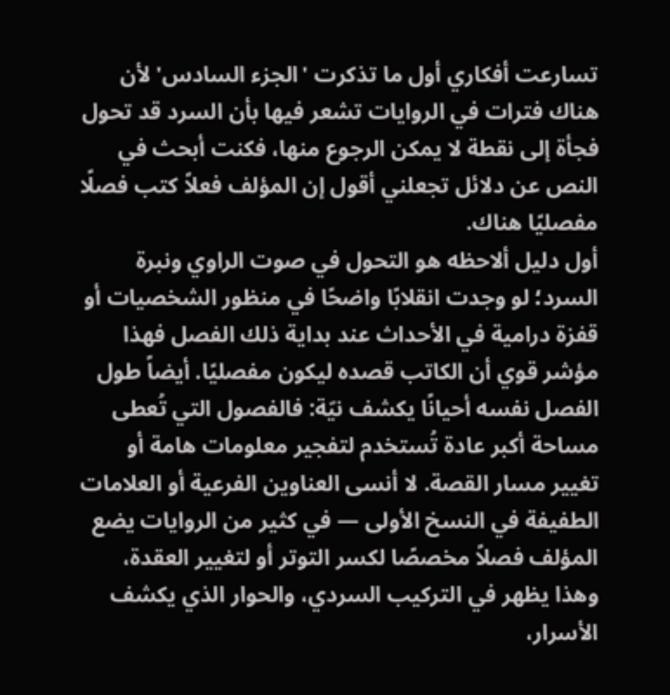تسارعت أفكاري أول ما تذكرت 'الجزء السادس' لأن هناك فترات في الروايات تشعر فيها بأن السرد قد تحول فجأة إلى نقطة لا يمكن الرجوع منها، فكنت أبحث في النص عن دلائل تجعلني أقول إن المؤلف فعلاً كتب فصلًا مفصليًا هناك.
أول دليل ألاحظه هو التحول في صوت الراوي ونبرة السرد؛ لو وجدت انقلابًا واضحًا في منظور الشخصيات أو قفزة درامية في الأحداث عند بداية ذلك الفصل فهذا مؤشر قوي أن الكاتب قصده ليكون مفصليًا. أيضاً طول الفصل نفسه أحيانًا يكشف نيّة: فالفصول التي تُعطى مساحة أكبر عادة تُستخدم لتفجير معلومات هامة أو تغيير مسار القصة. لا أنسى العناوين الفرعية أو العلامات الطفيفة في النسخ الأولى — في كثير من الروايات يضع المؤلف فصلاً مخصصًا لكسر التوتر أو لتغيير العقدة، وهذا يظهر في التركيب السردي، والحوار الذي يكشف الأسرار،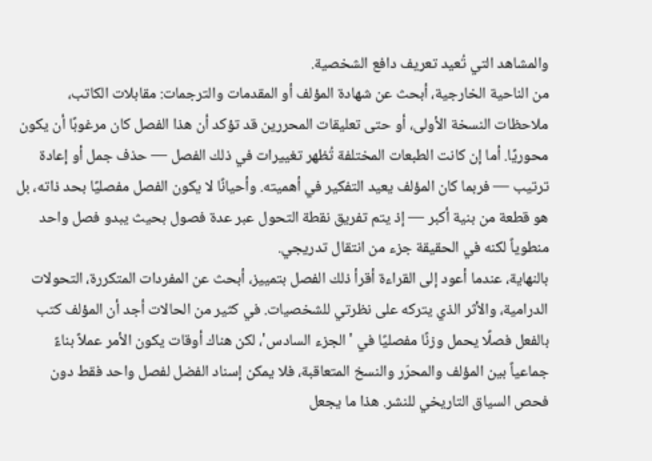والمشاهد التي تُعيد تعريف دافع الشخصية.
من الناحية الخارجية، أبحث عن شهادة المؤلف أو المقدمات والترجمات: مقابلات الكاتب، ملاحظات النسخة الأولى، أو حتى تعليقات المحررين قد تؤكد أن هذا الفصل كان مرغوبًا أن يكون محوريًا. أما إن كانت الطبعات المختلفة تُظهر تغييرات في ذلك الفصل — حذف جمل أو إعادة ترتيب — فربما كان المؤلف يعيد التفكير في أهميته. وأحيانًا لا يكون الفصل مفصليًا بحد ذاته، بل هو قطعة من بنية أكبر — إذ يتم تفريق نقطة التحول عبر عدة فصول بحيث يبدو فصل واحد منطوياً لكنه في الحقيقة جزء من انتقال تدريجي.
بالنهاية، عندما أعود إلى القراءة أقرأ ذلك الفصل بتمييز، أبحث عن المفردات المتكررة، التحولات الدرامية، والأثر الذي يتركه على نظرتي للشخصيات. في كثير من الحالات أجد أن المؤلف كتب بالفعل فصلًا يحمل وزنًا مفصليًا في 'الجزء السادس'، لكن هناك أوقات يكون الأمر عملاً بناءً جماعياً بين المؤلف والمحرّر والنسخ المتعاقبة، فلا يمكن إسناد الفضل لفصل واحد فقط دون فحص السياق التاريخي للنشر. هذا ما يجعل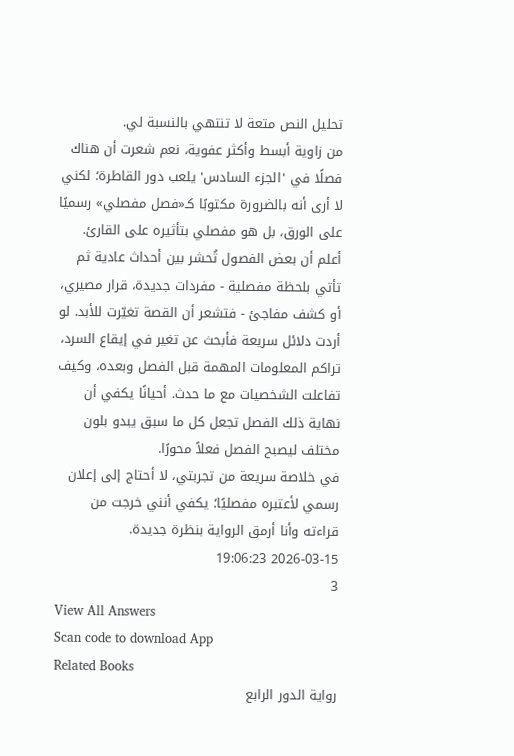تحليل النص متعة لا تنتهي بالنسبة لي.
من زاوية أبسط وأكثر عفوية، نعم شعرت أن هناك فصلًا في 'الجزء السادس' يلعب دور القاطرة؛ لكني لا أرى أنه بالضرورة مكتوبًا كـ«فصل مفصلي» رسميًا على الورق، بل هو مفصلي بتأثيره على القارئ.
أعلم أن بعض الفصول تُحشر بين أحداث عادية ثم تأتي بلحظة مفصلية - مفردات جديدة، قرار مصيري، أو كشف مفاجئ - فتشعر أن القصة تغيّرت للأبد. لو أردت دلائل سريعة فأبحث عن تغير في إيقاع السرد، تراكم المعلومات المهمة قبل الفصل وبعده، وكيف تفاعلت الشخصيات مع ما حدث. أحيانًا يكفي أن نهاية ذلك الفصل تجعل كل ما سبق يبدو بلون مختلف ليصبح الفصل فعلاً محورًا.
في خلاصة سريعة من تجربتي، لا أحتاج إلى إعلان رسمي لأعتبره مفصليًا؛ يكفي أنني خرجت من قراءته وأنا أرمق الرواية بنظرة جديدة.
2026-03-15 19:06:23
3
View All Answers
Scan code to download App
Related Books
رواية الدور الرابع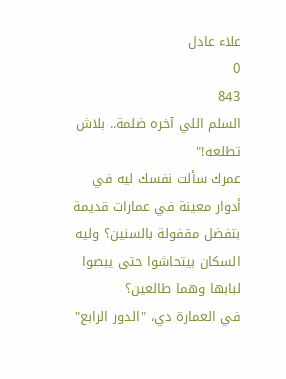علاء عادل
0
843
السلم اللي آخره ضلمة.. بلاش تطلعه!"
عمرك سألت نفسك ليه في أدوار معينة في عمارات قديمة بتفضل مقفولة بالسنين؟ وليه السكان بيتحاشوا حتى يبصوا لبابها وهما طالعين؟
في العمارة دي، "الدور الرابع"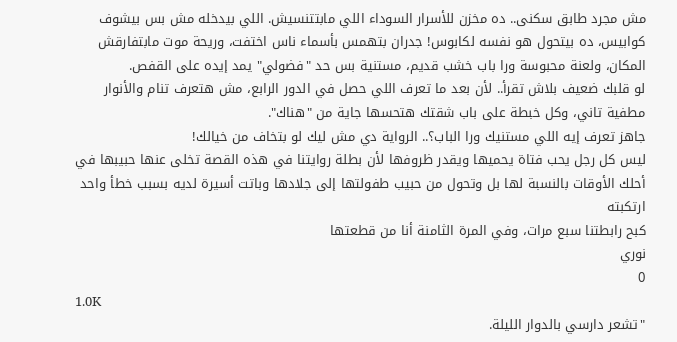مش مجرد طابق سكنى.. ده مخزن للأسرار السوداء اللي مابتتنسيش. اللي بيدخله مش بس بيشوف كوابيس، ده بيتحول هو نفسه لكابوس! جدران بتهمس بأسماء ناس اختفت، وريحة موت مابتفارقش المكان، ولعنة محبوسة ورا باب خشب قديم، مستنية بس حد "فضولي" يمد إيده على القفص.
لو قلبك ضعيف بلاش تقرأ.. لأن بعد ما تعرف اللي حصل في الدور الرابع، مش هتعرف تنام والأنوار مطفية تاني، وكل خبطة على باب شقتك هتحسها جاية من "هناك".
جاهز تعرف إيه اللي مستنيك ورا الباب؟.. الرواية دي مش ليك لو بتخاف من خيالك!
ليس كل رجل يحب فتاة يحميها ويقدر ظروفها لأن بطلة روايتنا في هذه القصة تخلى عنها حبيبها في أحلك الأوقات بالنسبة لها بل وتحول من حبيب طفولتها إلى جلادها وباتت أسيرة لديه بسبب خطأ واحد ارتكبته
كبح رابطتنا سبع مرات، وفي المرة الثامنة أنا من قطعتها
نوري
0
1.0K
"تشعر دارسي بالدوار الليلة.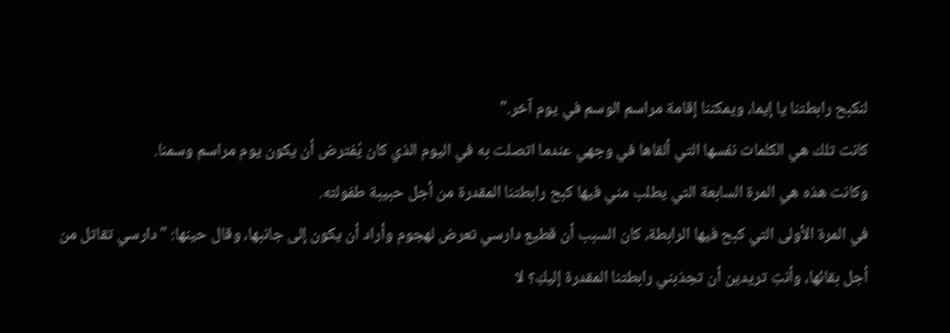لنكبح رابطتنا يا إيما، ويمكننا إقامة مراسم الوسم في يوم آخر."
كانت تلك هي الكلمات نفسها التي ألقاها في وجهي عندما اتصلت به في اليوم الذي كان يُفترض أن يكون يوم مراسم وسمنا.
وكانت هذه هي المرة السابعة التي يطلب مني فيها كبح رابطتنا المقدرة من أجل حبيبة طفولته.
في المرة الأولى التي كبح فيها الرابطة، كان السبب أن قطيع دارسي تعرض لهجوم وأراد أن يكون إلى جانبها، وقال حينها: "دارسي تقاتل من أجل بقائها، وأنتِ تريدين أن تجذبني رابطتنا المقدرة إليكِ؟ لا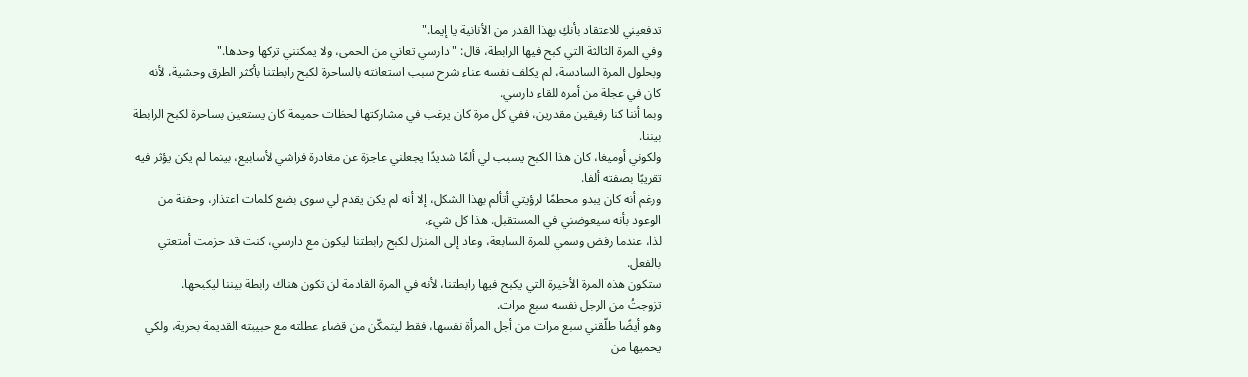تدفعيني للاعتقاد بأنكِ بهذا القدر من الأنانية يا إيما."
وفي المرة الثالثة التي كبح فيها الرابطة، قال: "دارسي تعاني من الحمى، ولا يمكنني تركها وحدها."
وبحلول المرة السادسة، لم يكلف نفسه عناء شرح سبب استعانته بالساحرة لكبح رابطتنا بأكثر الطرق وحشية، لأنه كان في عجلة من أمره للقاء دارسي.
وبما أننا كنا رفيقين مقدرين، ففي كل مرة كان يرغب في مشاركتها لحظات حميمة كان يستعين بساحرة لكبح الرابطة بيننا.
ولكوني أوميغا، كان هذا الكبح يسبب لي ألمًا شديدًا يجعلني عاجزة عن مغادرة فراشي لأسابيع، بينما لم يكن يؤثر فيه تقريبًا بصفته ألفا.
ورغم أنه كان يبدو محطمًا لرؤيتي أتألم بهذا الشكل، إلا أنه لم يكن يقدم لي سوى بضع كلمات اعتذار، وحفنة من الوعود بأنه سيعوضني في المستقبل. هذا كل شيء.
لذا، عندما رفض وسمي للمرة السابعة، وعاد إلى المنزل لكبح رابطتنا ليكون مع دارسي، كنت قد حزمت أمتعتي بالفعل.
ستكون هذه المرة الأخيرة التي يكبح فيها رابطتنا، لأنه في المرة القادمة لن تكون هناك رابطة بيننا ليكبحها.
تزوجتُ من الرجل نفسه سبع مرات.
وهو أيضًا طلّقني سبع مرات من أجل المرأة نفسها، فقط ليتمكّن من قضاء عطلته مع حبيبته القديمة بحرية، ولكي يحميها من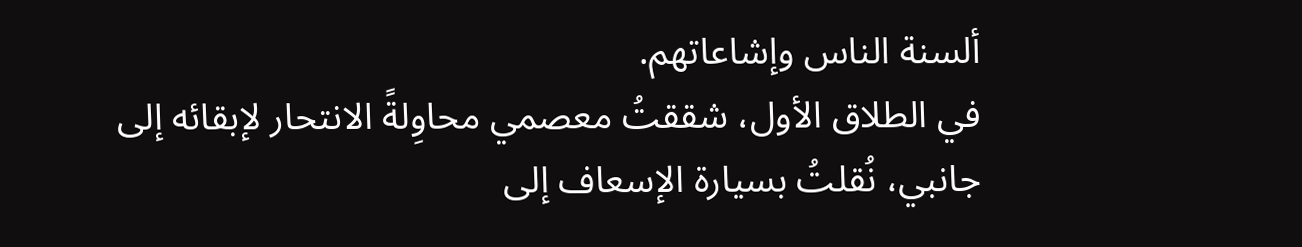ألسنة الناس وإشاعاتهم.
في الطلاق الأول، شققتُ معصمي محاوِلةً الانتحار لإبقائه إلى جانبي، نُقلتُ بسيارة الإسعاف إلى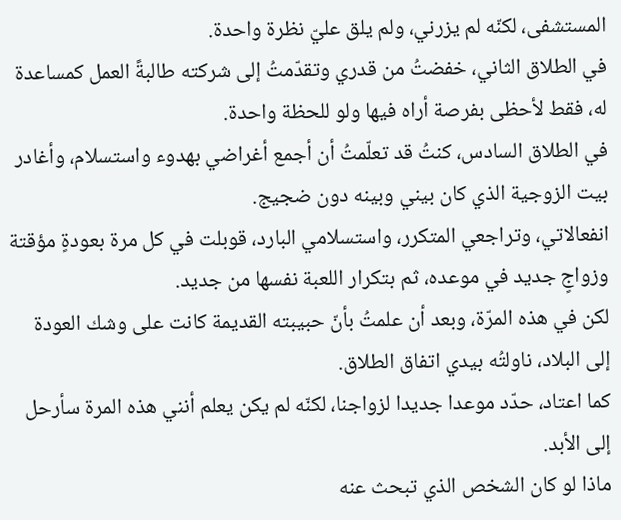المستشفى، لكنّه لم يزرني، ولم يلق عليّ نظرة واحدة.
في الطلاق الثاني، خفضتُ من قدري وتقدّمتُ إلى شركته طالبةً العمل كمساعدة له، فقط لأحظى بفرصة أراه فيها ولو للحظة واحدة.
في الطلاق السادس، كنتُ قد تعلّمتُ أن أجمع أغراضي بهدوء واستسلام، وأغادر بيت الزوجية الذي كان بيني وبينه دون ضجيج.
انفعالاتي، وتراجعي المتكرر، واستسلامي البارد، قوبلت في كل مرة بعودةٍ مؤقتة وزواجٍ جديد في موعده، ثم بتكرار اللعبة نفسها من جديد.
لكن في هذه المرّة، وبعد أن علمتُ بأنّ حبيبته القديمة كانت على وشك العودة إلى البلاد، ناولتُه بيدي اتفاق الطلاق.
كما اعتاد، حدّد موعدا جديدا لزواجنا، لكنّه لم يكن يعلم أنني هذه المرة سأرحل إلى الأبد.
ماذا لو كان الشخص الذي تبحث عنه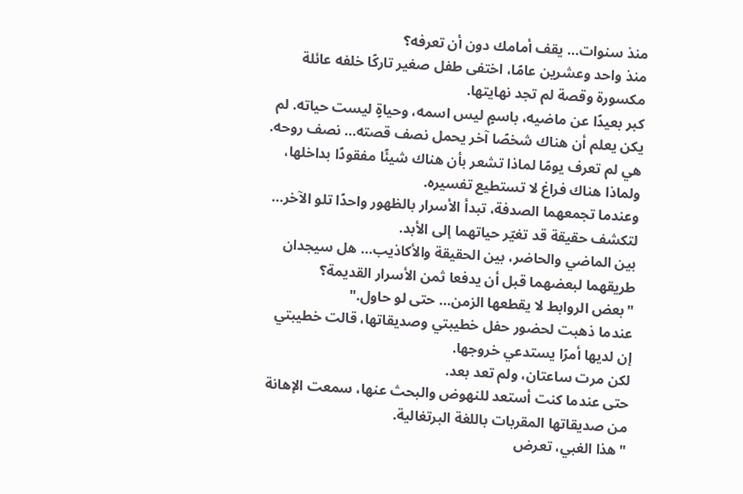منذ سنوات... يقف أمامك دون أن تعرفه؟
منذ واحد وعشرين عامًا، اختفى طفل صغير تاركًا خلفه عائلة مكسورة وقصة لم تجد نهايتها.
كبر بعيدًا عن ماضيه، باسمٍ ليس اسمه، وحياةٍ ليست حياته. لم يكن يعلم أن هناك شخصًا آخر يحمل نصف قصته... نصف روحه.
هي لم تعرف يومًا لماذا تشعر بأن هناك شيئًا مفقودًا بداخلها، ولماذا هناك فراغ لا تستطيع تفسيره.
وعندما تجمعهما الصدفة، تبدأ الأسرار بالظهور واحدًا تلو الآخر... لتكشف حقيقة قد تغيّر حياتهما إلى الأبد.
بين الماضي والحاضر، بين الحقيقة والأكاذيب... هل سيجدان طريقهما لبعضهما قبل أن يدفعا ثمن الأسرار القديمة؟
"بعض الروابط لا يقطعها الزمن... حتى لو حاول."
عندما ذهبت لحضور حفل خطيبتي وصديقاتها، قالت خطيبتي إن لديها أمرًا يستدعي خروجها.
لكن مرت ساعتان، ولم تعد بعد.
حتى عندما كنت أستعد للنهوض والبحث عنها، سمعت الإهانة من صديقاتها المقربات باللغة البرتغالية.
"هذا الغبي، تعرض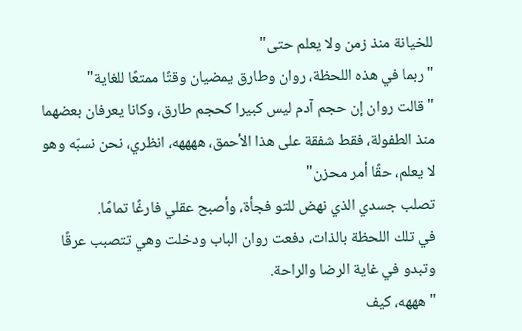للخيانة منذ زمن ولا يعلم حتى"
"ربما في هذه اللحظة، روان وطارق يمضيان وقتًا ممتعًا للغاية"
"قالت روان إن حجم آدم ليس كبيرا كحجم طارق، وكانا يعرفان بعضهما منذ الطفولة، فقط شفقة على هذا الأحمق، ههههه، انظري، نحن نسبّه وهو لا يعلم، حقًا أمر محزن"
تصلب جسدي الذي نهض للتو فجأة، وأصبح عقلي فارغًا تمامًا.
في تلك اللحظة بالذات، دفعت روان الباب ودخلت وهي تتصبب عرقًا وتبدو في غاية الرضا والراحة.
"هههه، كيف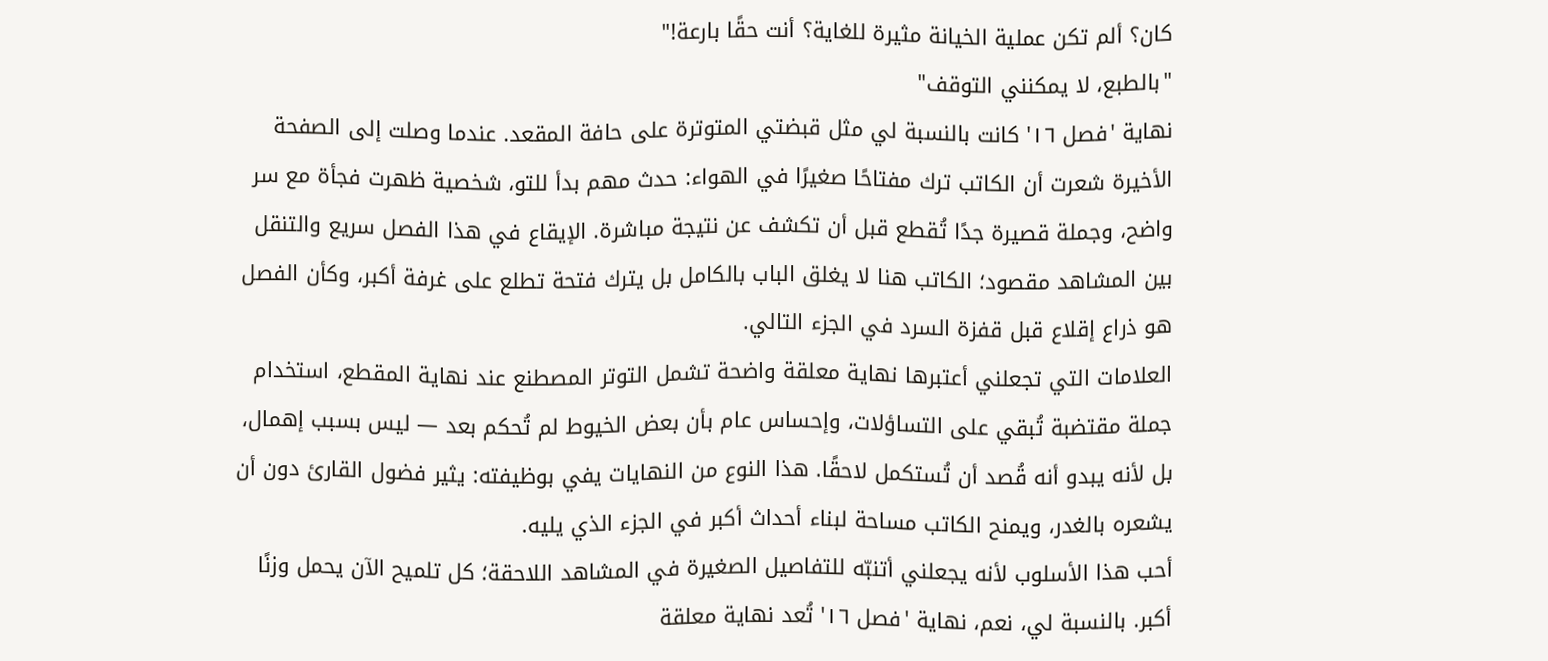كان؟ ألم تكن عملية الخيانة مثيرة للغاية؟ أنت حقًا بارعة!"
"بالطبع، لا يمكنني التوقف"
نهاية 'فصل ١٦' كانت بالنسبة لي مثل قبضتي المتوترة على حافة المقعد. عندما وصلت إلى الصفحة الأخيرة شعرت أن الكاتب ترك مفتاحًا صغيرًا في الهواء: حدث مهم بدأ للتو، شخصية ظهرت فجأة مع سر واضح، وجملة قصيرة جدًا تُقطع قبل أن تكشف عن نتيجة مباشرة. الإيقاع في هذا الفصل سريع والتنقل بين المشاهد مقصود؛ الكاتب هنا لا يغلق الباب بالكامل بل يترك فتحة تطلع على غرفة أكبر، وكأن الفصل هو ذراع إقلاع قبل قفزة السرد في الجزء التالي.
العلامات التي تجعلني أعتبرها نهاية معلقة واضحة تشمل التوتر المصطنع عند نهاية المقطع، استخدام جملة مقتضبة تُبقي على التساؤلات، وإحساس عام بأن بعض الخيوط لم تُحكم بعد — ليس بسبب إهمال، بل لأنه يبدو أنه قُصد أن تُستكمل لاحقًا. هذا النوع من النهايات يفي بوظيفته: يثير فضول القارئ دون أن يشعره بالغدر، ويمنح الكاتب مساحة لبناء أحداث أكبر في الجزء الذي يليه.
أحب هذا الأسلوب لأنه يجعلني أتنبّه للتفاصيل الصغيرة في المشاهد اللاحقة؛ كل تلميح الآن يحمل وزنًا أكبر. بالنسبة لي، نعم، نهاية 'فصل ١٦' تُعد نهاية معلقة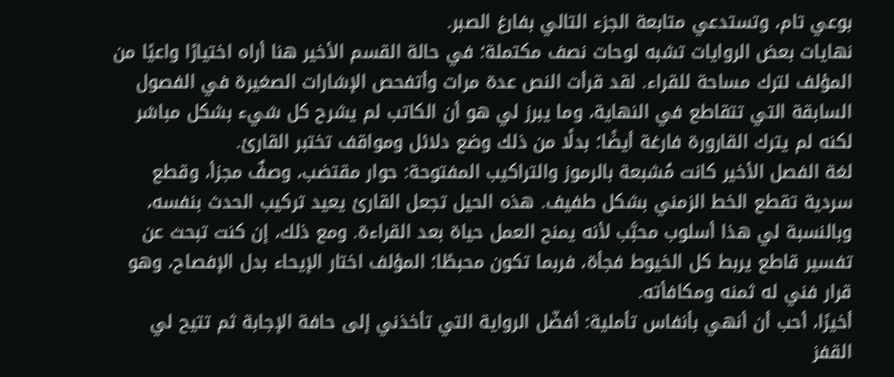بوعي تام، وتستدعي متابعة الجزء التالي بفارغ الصبر.
نهايات بعض الروايات تشبه لوحات نصف مكتملة؛ في حالة القسم الأخير هنا أراه اختيارًا واعيًا من المؤلف لترك مساحة للقراء. لقد قرأت النص عدة مرات وأتفحص الإشارات الصغيرة في الفصول السابقة التي تتقاطع في النهاية، وما يبرز لي هو أن الكاتب لم يشرح كل شيء بشكل مباشر لكنه لم يترك القارورة فارغة أيضًا؛ بدلًا من ذلك وضع دلائل ومواقف تختبر القارئ.
لغة الفصل الأخير كانت مُشبعة بالرموز والتراكيب المفتوحة: حوار مقتضب، وصفٌ مجزأ، وقطع سردية تقطع الخط الزمني بشكل طفيف. هذه الحيل تجعل القارئ يعيد تركيب الحدث بنفسه، وبالنسبة لي هذا أسلوب محبَّب لأنه يمنح العمل حياة بعد القراءة. ومع ذلك، إن كنت تبحث عن تفسير قاطع يربط كل الخيوط فجأة، فربما تكون محبطًا؛ المؤلف اختار الإيحاء بدل الإفصاح، وهو قرار فني له ثمنه ومكافأته.
أخيرًا، أحب أن أنهي بأنفاس تأملية: أفضّل الرواية التي تأخذني إلى حافة الإجابة ثم تتيح لي القفز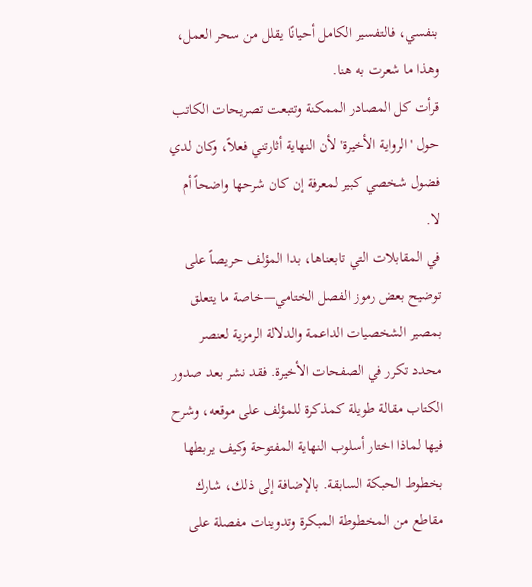بنفسي، فالتفسير الكامل أحيانًا يقلل من سحر العمل، وهذا ما شعرت به هنا.
قرأت كل المصادر الممكنة وتتبعت تصريحات الكاتب حول 'الرواية الأخيرة' لأن النهاية أثارتني فعلاً، وكان لدي فضول شخصي كبير لمعرفة إن كان شرحها واضحاً أم لا.
في المقابلات التي تابعناها، بدا المؤلف حريصاً على توضيح بعض رموز الفصل الختامي—خاصة ما يتعلق بمصير الشخصيات الداعمة والدلالة الرمزية لعنصر محدد تكرر في الصفحات الأخيرة. فقد نشر بعد صدور الكتاب مقالة طويلة كمذكرة للمؤلف على موقعه، وشرح فيها لماذا اختار أسلوب النهاية المفتوحة وكيف يربطها بخطوط الحبكة السابقة. بالإضافة إلى ذلك، شارك مقاطع من المخطوطة المبكرة وتدوينات مفصلة على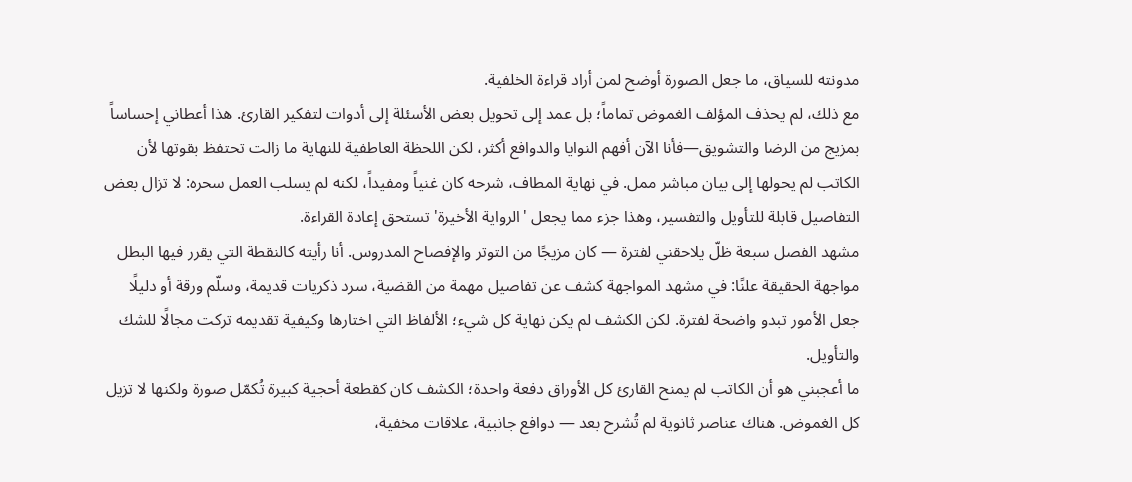مدونته للسياق، ما جعل الصورة أوضح لمن أراد قراءة الخلفية.
مع ذلك، لم يحذف المؤلف الغموض تماماً؛ بل عمد إلى تحويل بعض الأسئلة إلى أدوات لتفكير القارئ. هذا أعطاني إحساساً بمزيج من الرضا والتشويق—فأنا الآن أفهم النوايا والدوافع أكثر، لكن اللحظة العاطفية للنهاية ما زالت تحتفظ بقوتها لأن الكاتب لم يحولها إلى بيان مباشر ممل. في نهاية المطاف، شرحه كان غنياً ومفيداً، لكنه لم يسلب العمل سحره: لا تزال بعض التفاصيل قابلة للتأويل والتفسير، وهذا جزء مما يجعل 'الرواية الأخيرة' تستحق إعادة القراءة.
مشهد الفصل سبعة ظلّ يلاحقني لفترة — كان مزيجًا من التوتر والإفصاح المدروس. أنا رأيته كالنقطة التي يقرر فيها البطل مواجهة الحقيقة علنًا: في مشهد المواجهة كشف عن تفاصيل مهمة من القضية، سرد ذكريات قديمة، وسلّم ورقة أو دليلًا جعل الأمور تبدو واضحة لفترة. لكن الكشف لم يكن نهاية كل شيء؛ الألفاظ التي اختارها وكيفية تقديمه تركت مجالًا للشك والتأويل.
ما أعجبني هو أن الكاتب لم يمنح القارئ كل الأوراق دفعة واحدة؛ الكشف كان كقطعة أحجية كبيرة تُكمّل صورة ولكنها لا تزيل كل الغموض. هناك عناصر ثانوية لم تُشرح بعد — دوافع جانبية، علاقات مخفية،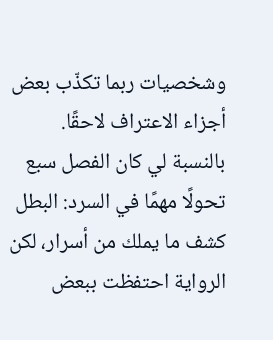وشخصيات ربما تكذّب بعض أجزاء الاعتراف لاحقًا. بالنسبة لي كان الفصل سبع تحولًا مهمًا في السرد: البطل كشف ما يملك من أسرار، لكن الرواية احتفظت ببعض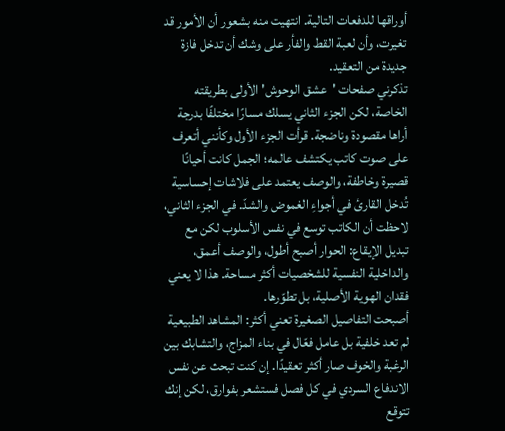أوراقها للدفعات التالية. انتهيت منه بشعور أن الأمور قد تغيرت، وأن لعبة القط والفأر على وشك أن تدخل فازة جديدة من التعقيد.
تذكرني صفحات 'عشق الوحوش' الأولى بطريقته الخاصة، لكن الجزء الثاني يسلك مسارًا مختلفًا بدرجة أراها مقصودة وناضجة. قرأت الجزء الأول وكأنني أتعرف على صوت كاتب يكتشف عالمه؛ الجمل كانت أحيانًا قصيرة وخاطفة، والوصف يعتمد على فلاشات إحساسية تُدخل القارئ في أجواءِ الغموض والشدّ. في الجزء الثاني، لاحظت أن الكاتب توسع في نفس الأسلوب لكن مع تبديل الإيقاع: الحوار أصبح أطول، والوصف أعمق، والداخلية النفسية للشخصيات أكثر مساحة. هذا لا يعني فقدان الهوية الأصلية، بل تطوّرها.
أصبحت التفاصيل الصغيرة تعني أكثر: المشاهد الطبيعية لم تعد خلفية بل عامل فعّال في بناء المزاج، والتشابك بين الرغبة والخوف صار أكثر تعقيدًا. إن كنت تبحث عن نفس الاندفاع السردي في كل فصل فستشعر بفوارق، لكن إنك تتوقع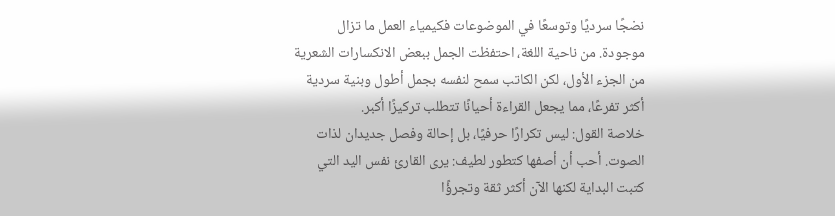نضجًا سرديًا وتوسعًا في الموضوعات فكيمياء العمل ما تزال موجودة. من ناحية اللغة، احتفظت الجمل ببعض الانكسارات الشعرية من الجزء الأول، لكن الكاتب سمح لنفسه بجمل أطول وبنية سردية أكثر تفرعًا، مما يجعل القراءة أحيانًا تتطلب تركيزًا أكبر.
خلاصة القول: ليس تكرارًا حرفيًا، بل إحالة وفصل جديدان لذات الصوت. أحب أن أصفها كتطور لطيف: يرى القارئ نفس اليد التي كتبت البداية لكنها الآن أكثر ثقة وتجرؤًا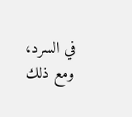في السرد، ومع ذلك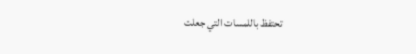تحتفظ باللمسات التي جعلت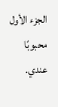الجزء الأول محبوبًا عندي.